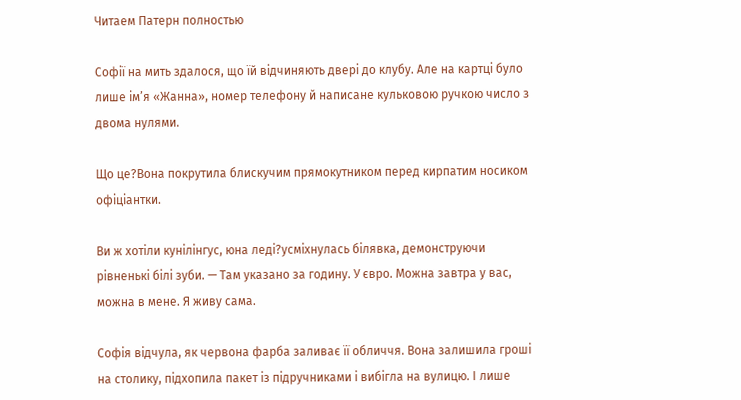Читаем Патерн полностью

Софії на мить здалося, що їй відчиняють двері до клубу. Але на картці було лише ім’я «Жанна», номер телефону й написане кульковою ручкою число з двома нулями.

Що це?Вона покрутила блискучим прямокутником перед кирпатим носиком офіціантки.

Ви ж хотіли кунілінгус, юна леді?усміхнулась білявка, демонструючи рівненькі білі зуби. — Там указано за годину. У євро. Можна завтра у вас, можна в мене. Я живу сама.

Софія відчула, як червона фарба заливає її обличчя. Вона залишила гроші на столику, підхопила пакет із підручниками і вибігла на вулицю. І лише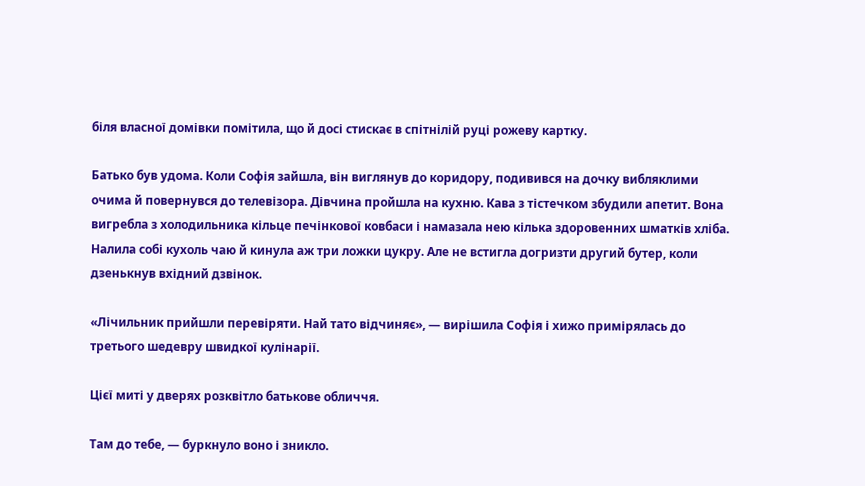біля власної домівки помітила, що й досі стискає в спітнілій руці рожеву картку.

Батько був удома. Коли Софія зайшла, він виглянув до коридору, подивився на дочку вибляклими очима й повернувся до телевізора. Дівчина пройшла на кухню. Кава з тістечком збудили апетит. Вона вигребла з холодильника кільце печінкової ковбаси і намазала нею кілька здоровенних шматків хліба. Налила собі кухоль чаю й кинула аж три ложки цукру. Але не встигла догризти другий бутер, коли дзенькнув вхідний дзвінок.

«Лічильник прийшли перевіряти. Най тато відчиняє», — вирішила Софія і хижо примірялась до третього шедевру швидкої кулінарії.

Цієї миті у дверях розквітло батькове обличчя.

Там до тебе, — буркнуло воно і зникло.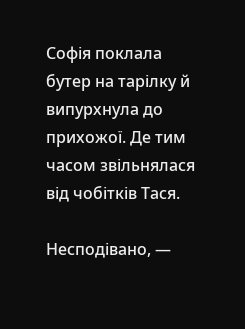Софія поклала бутер на тарілку й випурхнула до прихожої. Де тим часом звільнялася від чобітків Тася.

Несподівано, —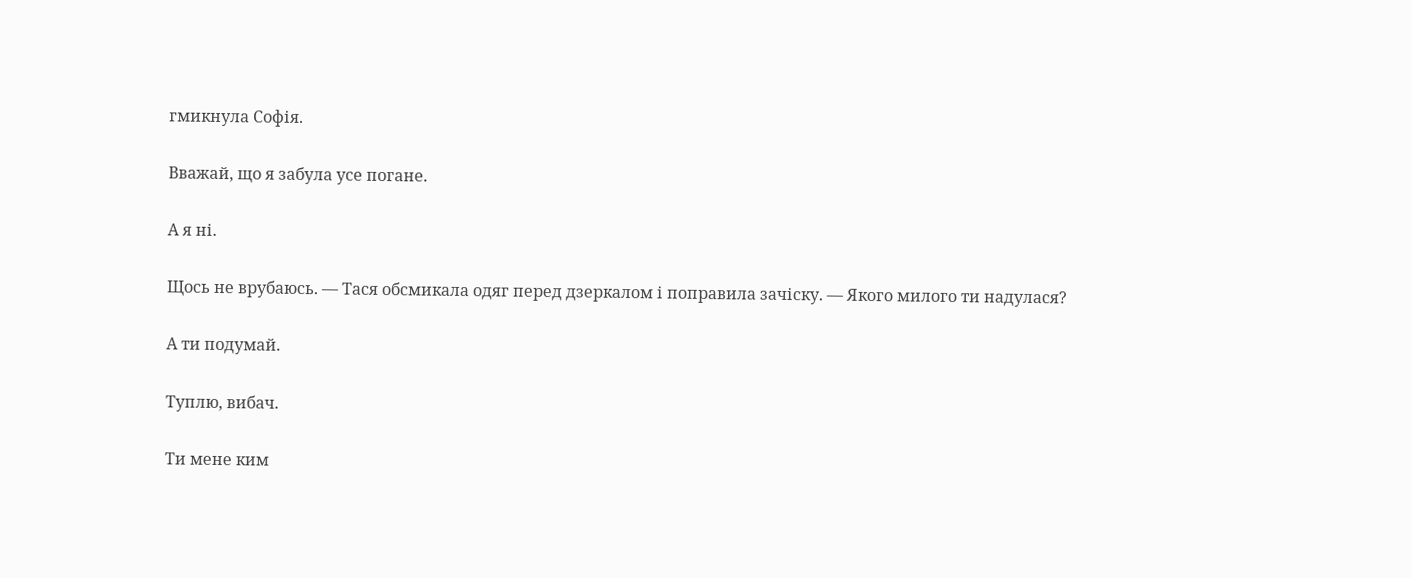гмикнула Софія.

Вважай, що я забула усе погане.

А я ні.

Щось не врубаюсь. — Тася обсмикала одяг перед дзеркалом і поправила зачіску. — Якого милого ти надулася?

А ти подумай.

Туплю, вибач.

Ти мене ким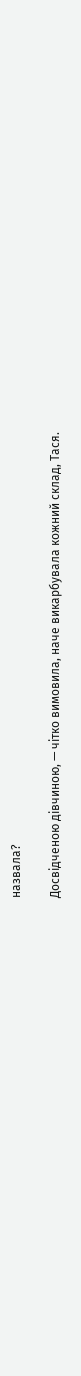назвала?

Досвідченою дівчиною, — чітко вимовила, наче викарбувала кожний склад, Тася.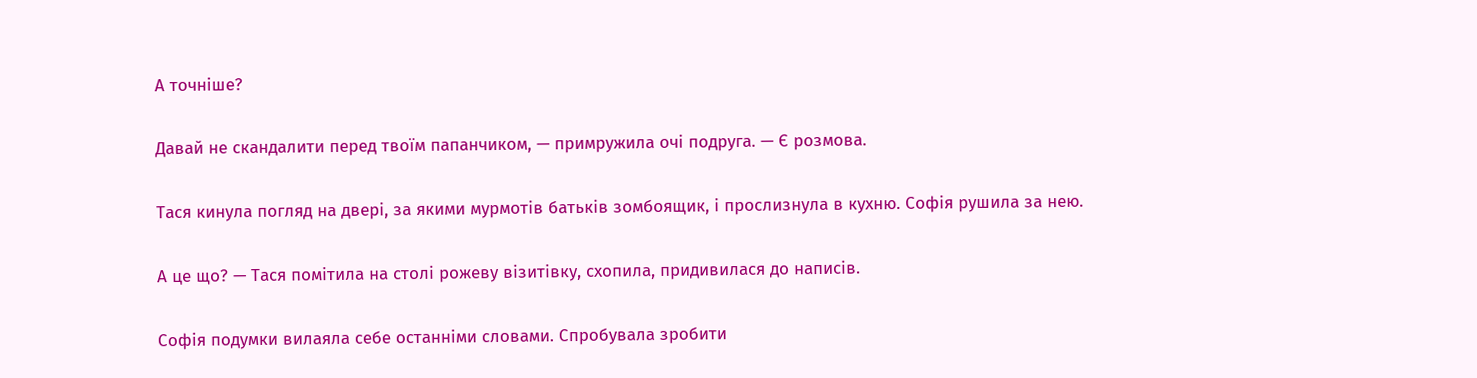А точніше?

Давай не скандалити перед твоїм папанчиком, — примружила очі подруга. — Є розмова.

Тася кинула погляд на двері, за якими мурмотів батьків зомбоящик, і прослизнула в кухню. Софія рушила за нею.

А це що? — Тася помітила на столі рожеву візитівку, схопила, придивилася до написів.

Софія подумки вилаяла себе останніми словами. Спробувала зробити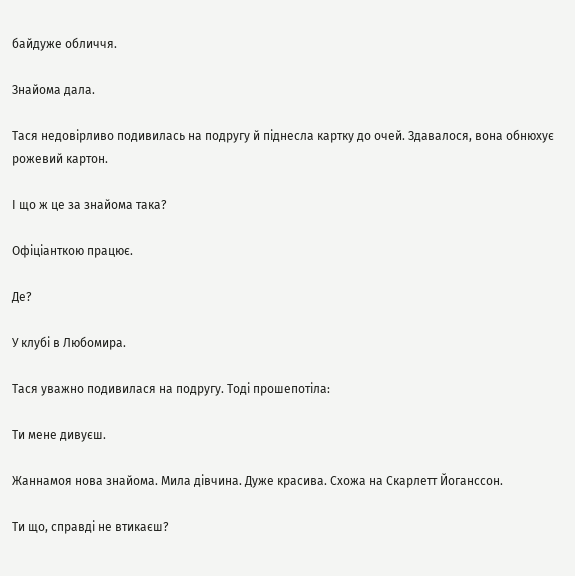байдуже обличчя.

Знайома дала.

Тася недовірливо подивилась на подругу й піднесла картку до очей. Здавалося, вона обнюхує рожевий картон.

І що ж це за знайома така?

Офіціанткою працює.

Де?

У клубі в Любомира.

Тася уважно подивилася на подругу. Тоді прошепотіла:

Ти мене дивуєш.

Жаннамоя нова знайома. Мила дівчина. Дуже красива. Схожа на Скарлетт Йоганссон.

Ти що, справді не втикаєш?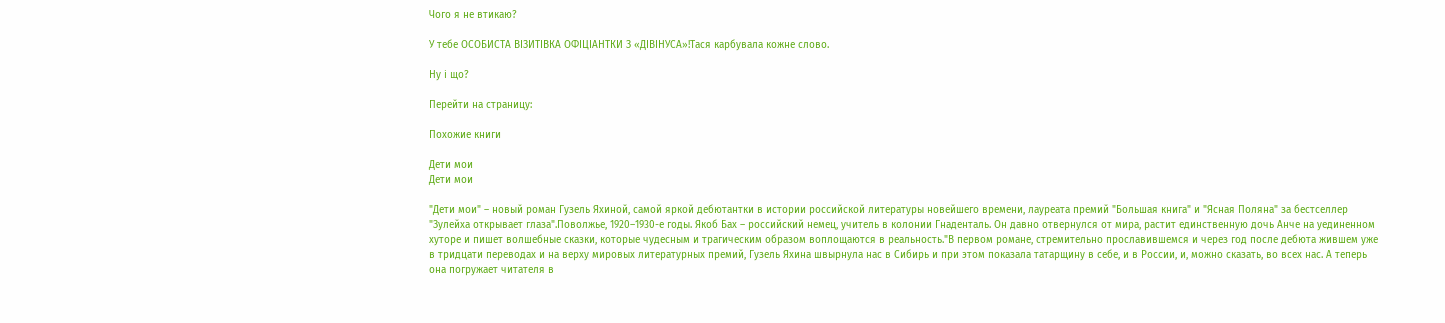Чого я не втикаю?

У тебе ОСОБИСТА ВІЗИТІВКА ОФІЦІАНТКИ З «ДІВІНУСА»!Тася карбувала кожне слово.

Ну і що?

Перейти на страницу:

Похожие книги

Дети мои
Дети мои

"Дети мои" – новый роман Гузель Яхиной, самой яркой дебютантки в истории российской литературы новейшего времени, лауреата премий "Большая книга" и "Ясная Поляна" за бестселлер "Зулейха открывает глаза".Поволжье, 1920–1930-е годы. Якоб Бах – российский немец, учитель в колонии Гнаденталь. Он давно отвернулся от мира, растит единственную дочь Анче на уединенном хуторе и пишет волшебные сказки, которые чудесным и трагическим образом воплощаются в реальность."В первом романе, стремительно прославившемся и через год после дебюта жившем уже в тридцати переводах и на верху мировых литературных премий, Гузель Яхина швырнула нас в Сибирь и при этом показала татарщину в себе, и в России, и, можно сказать, во всех нас. А теперь она погружает читателя в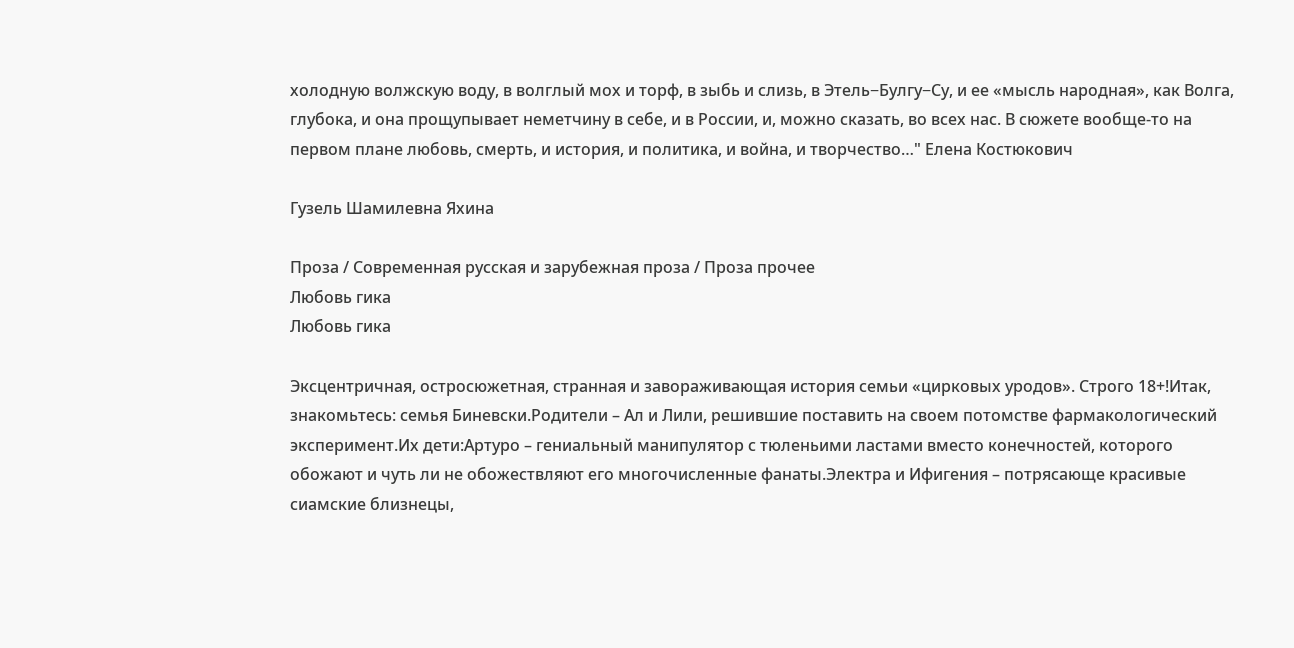холодную волжскую воду, в волглый мох и торф, в зыбь и слизь, в Этель−Булгу−Су, и ее «мысль народная», как Волга, глубока, и она прощупывает неметчину в себе, и в России, и, можно сказать, во всех нас. В сюжете вообще-то на первом плане любовь, смерть, и история, и политика, и война, и творчество…" Елена Костюкович

Гузель Шамилевна Яхина

Проза / Современная русская и зарубежная проза / Проза прочее
Любовь гика
Любовь гика

Эксцентричная, остросюжетная, странная и завораживающая история семьи «цирковых уродов». Строго 18+!Итак, знакомьтесь: семья Биневски.Родители – Ал и Лили, решившие поставить на своем потомстве фармакологический эксперимент.Их дети:Артуро – гениальный манипулятор с тюленьими ластами вместо конечностей, которого обожают и чуть ли не обожествляют его многочисленные фанаты.Электра и Ифигения – потрясающе красивые сиамские близнецы,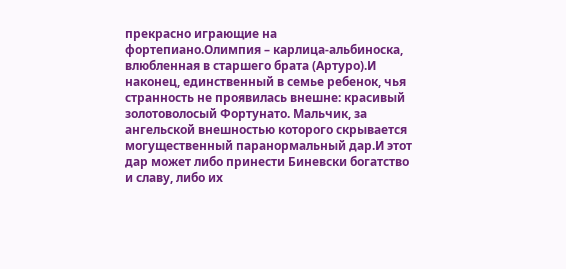прекрасно играющие на фортепиано.Олимпия – карлица-альбиноска, влюбленная в старшего брата (Артуро).И наконец, единственный в семье ребенок, чья странность не проявилась внешне: красивый золотоволосый Фортунато. Мальчик, за ангельской внешностью которого скрывается могущественный паранормальный дар.И этот дар может либо принести Биневски богатство и славу, либо их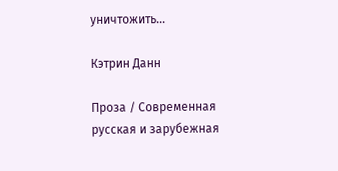уничтожить…

Кэтрин Данн

Проза / Современная русская и зарубежная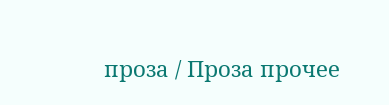проза / Проза прочее